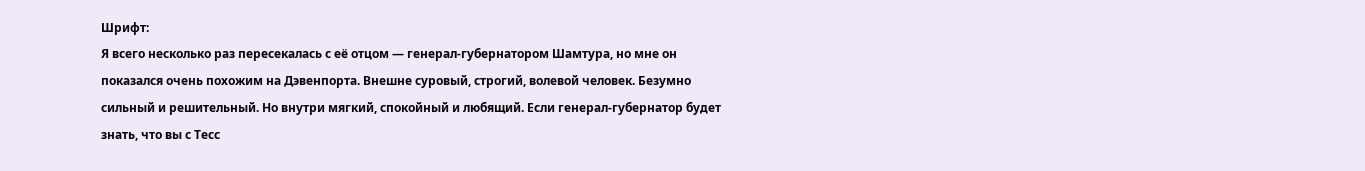Шрифт:
Я всего несколько раз пересекалась с её отцом — генерал-губернатором Шамтура, но мне он показался очень похожим на Дэвенпорта. Внешне суровый, строгий, волевой человек. Безумно сильный и решительный. Но внутри мягкий, спокойный и любящий. Если генерал-губернатор будет знать, что вы с Тесс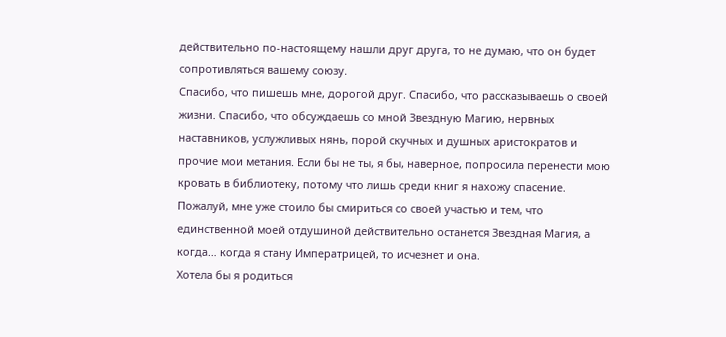действительно по-настоящему нашли друг друга, то не думаю, что он будет сопротивляться вашему союзу.
Спасибо, что пишешь мне, дорогой друг. Спасибо, что рассказываешь о своей жизни. Спасибо, что обсуждаешь со мной Звездную Магию, нервных наставников, услужливых нянь, порой скучных и душных аристократов и прочие мои метания. Если бы не ты, я бы, наверное, попросила перенести мою кровать в библиотеку, потому что лишь среди книг я нахожу спасение. Пожалуй, мне уже стоило бы смириться со своей участью и тем, что единственной моей отдушиной действительно останется Звездная Магия, а когда… когда я стану Императрицей, то исчезнет и она.
Хотела бы я родиться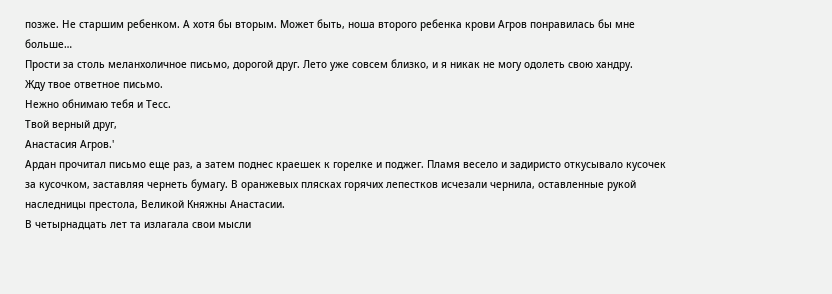позже. Не старшим ребенком. А хотя бы вторым. Может быть, ноша второго ребенка крови Агров понравилась бы мне больше…
Прости за столь меланхоличное письмо, дорогой друг. Лето уже совсем близко, и я никак не могу одолеть свою хандру.
Жду твое ответное письмо.
Нежно обнимаю тебя и Тесс.
Твой верный друг,
Анастасия Агров.'
Ардан прочитал письмо еще раз, а затем поднес краешек к горелке и поджег. Пламя весело и задиристо откусывало кусочек за кусочком, заставляя чернеть бумагу. В оранжевых плясках горячих лепестков исчезали чернила, оставленные рукой наследницы престола, Великой Княжны Анастасии.
В четырнадцать лет та излагала свои мысли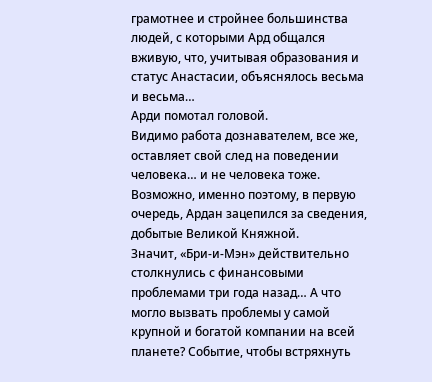грамотнее и стройнее большинства людей, с которыми Ард общался вживую, что, учитывая образования и статус Анастасии, объяснялось весьма и весьма…
Арди помотал головой.
Видимо работа дознавателем, все же, оставляет свой след на поведении человека… и не человека тоже. Возможно, именно поэтому, в первую очередь, Ардан зацепился за сведения, добытые Великой Княжной.
Значит, «Бри-и-Мэн» действительно столкнулись с финансовыми проблемами три года назад… А что могло вызвать проблемы у самой крупной и богатой компании на всей планете? Событие, чтобы встряхнуть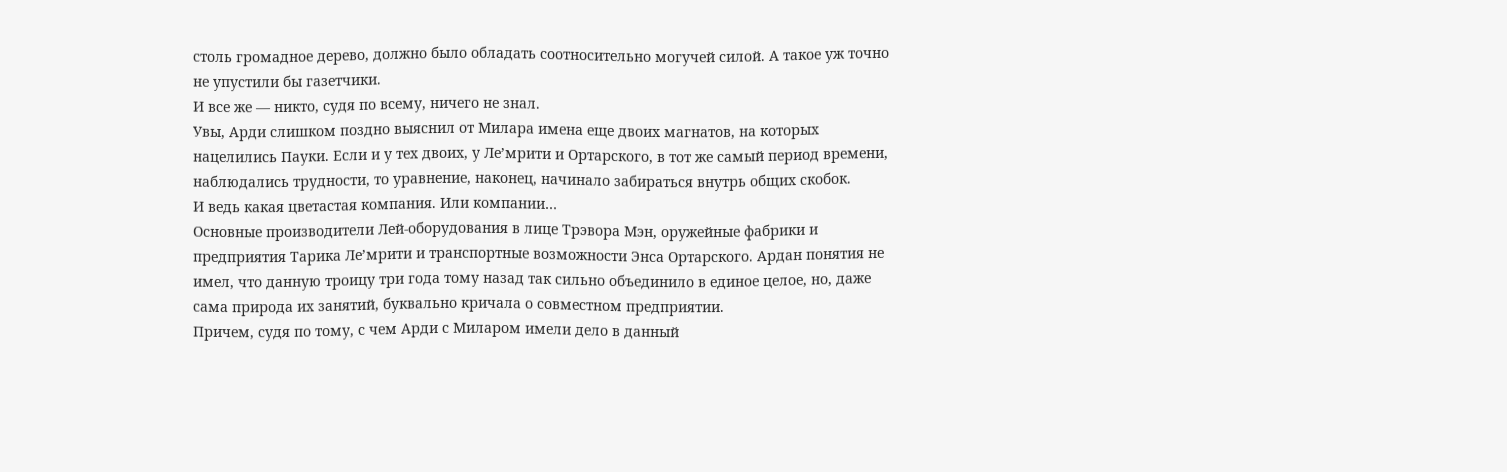столь громадное дерево, должно было обладать соотносительно могучей силой. А такое уж точно не упустили бы газетчики.
И все же — никто, судя по всему, ничего не знал.
Увы, Арди слишком поздно выяснил от Милара имена еще двоих магнатов, на которых нацелились Пауки. Если и у тех двоих, у Ле’мрити и Ортарского, в тот же самый период времени, наблюдались трудности, то уравнение, наконец, начинало забираться внутрь общих скобок.
И ведь какая цветастая компания. Или компании…
Основные производители Лей-оборудования в лице Трэвора Мэн, оружейные фабрики и предприятия Тарика Ле’мрити и транспортные возможности Энса Ортарского. Ардан понятия не имел, что данную троицу три года тому назад так сильно объединило в единое целое, но, даже сама природа их занятий, буквально кричала о совместном предприятии.
Причем, судя по тому, с чем Арди с Миларом имели дело в данный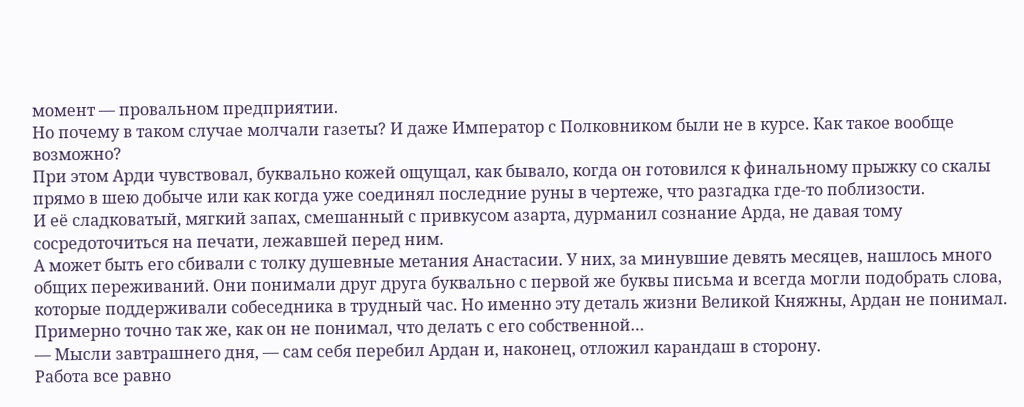момент — провальном предприятии.
Но почему в таком случае молчали газеты? И даже Император с Полковником были не в курсе. Как такое вообще возможно?
При этом Арди чувствовал, буквально кожей ощущал, как бывало, когда он готовился к финальному прыжку со скалы прямо в шею добыче или как когда уже соединял последние руны в чертеже, что разгадка где-то поблизости.
И её сладковатый, мягкий запах, смешанный с привкусом азарта, дурманил сознание Арда, не давая тому сосредоточиться на печати, лежавшей перед ним.
А может быть его сбивали с толку душевные метания Анастасии. У них, за минувшие девять месяцев, нашлось много общих переживаний. Они понимали друг друга буквально с первой же буквы письма и всегда могли подобрать слова, которые поддерживали собеседника в трудный час. Но именно эту деталь жизни Великой Княжны, Ардан не понимал.
Примерно точно так же, как он не понимал, что делать с его собственной…
— Мысли завтрашнего дня, — сам себя перебил Ардан и, наконец, отложил карандаш в сторону.
Работа все равно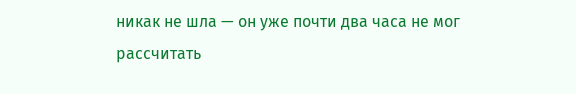никак не шла — он уже почти два часа не мог рассчитать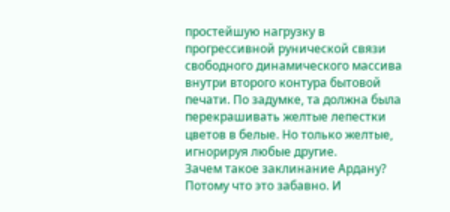простейшую нагрузку в прогрессивной рунической связи свободного динамического массива внутри второго контура бытовой печати. По задумке, та должна была перекрашивать желтые лепестки цветов в белые. Но только желтые, игнорируя любые другие.
Зачем такое заклинание Ардану? Потому что это забавно. И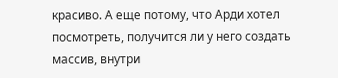красиво. А еще потому, что Арди хотел посмотреть, получится ли у него создать массив, внутри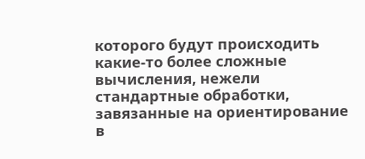которого будут происходить какие-то более сложные вычисления, нежели стандартные обработки, завязанные на ориентирование в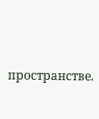пространстве.